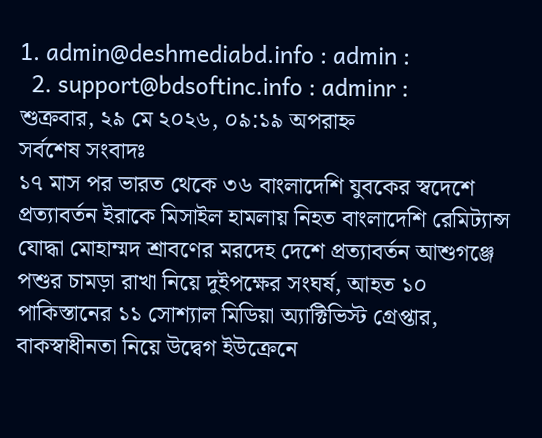1. admin@deshmediabd.info : admin :
  2. support@bdsoftinc.info : adminr :
শুক্রবার, ২৯ মে ২০২৬, ০৯:১৯ অপরাহ্ন
সর্বশেষ সংবাদঃ
১৭ মাস পর ভারত থেকে ৩৬ বাংলাদেশি যুবকের স্বদেশে প্রত্যাবর্তন ইরাকে মিসাইল হামলায় নিহত বাংলাদেশি রেমিট্যান্স যোদ্ধা মোহাম্মদ শ্রাবণের মরদেহ দেশে প্রত্যাবর্তন আশুগঞ্জে পশুর চামড়া রাখা নিয়ে দুইপক্ষের সংঘর্ষ, আহত ১০ পাকিস্তানের ১১ সোশ্যাল মিডিয়া অ্যাক্টিভিস্ট গ্রেপ্তার, বাকস্বাধীনতা নিয়ে উদ্বেগ ইউক্রেনে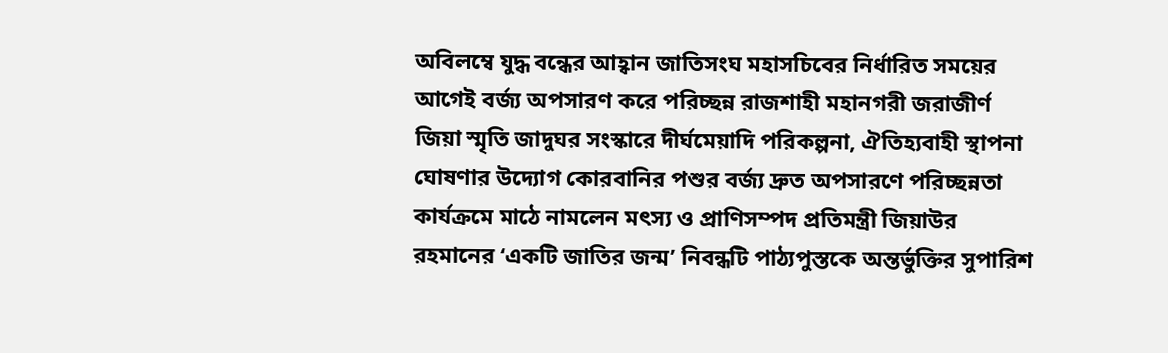অবিলম্বে যুদ্ধ বন্ধের আহ্বান জাতিসংঘ মহাসচিবের নির্ধারিত সময়ের আগেই বর্জ্য অপসারণ করে পরিচ্ছন্ন রাজশাহী মহানগরী জরাজীর্ণ জিয়া স্মৃতি জাদুঘর সংস্কারে দীর্ঘমেয়াদি পরিকল্পনা, ঐতিহ্যবাহী স্থাপনা ঘোষণার উদ্যোগ কোরবানির পশুর বর্জ্য দ্রুত অপসারণে পরিচ্ছন্নতা কার্যক্রমে মাঠে নামলেন মৎস্য ও প্রাণিসম্পদ প্রতিমন্ত্রী জিয়াউর রহমানের ‘একটি জাতির জন্ম’ নিবন্ধটি পাঠ্যপুস্তকে অন্তর্ভুক্তির সুপারিশ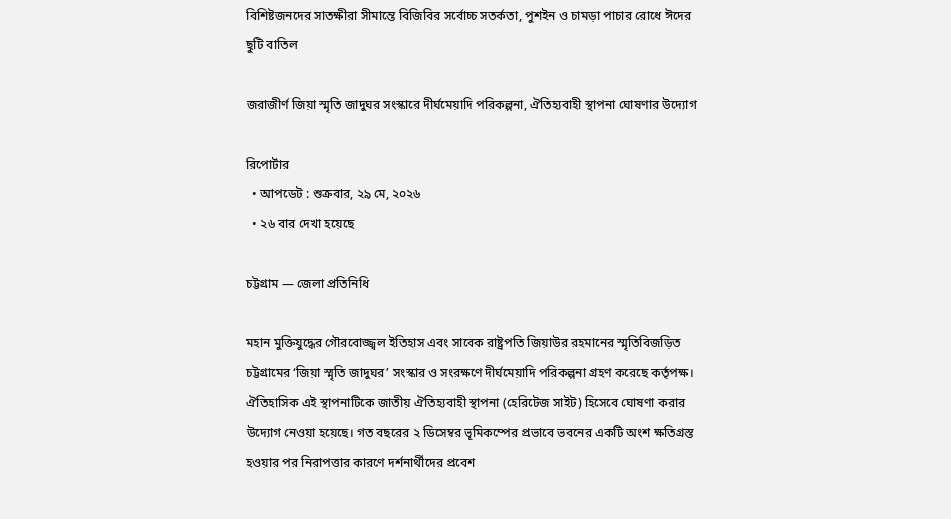বিশিষ্টজনদের সাতক্ষীরা সীমান্তে বিজিবির সর্বোচ্চ সতর্কতা, পুশইন ও চামড়া পাচার রোধে ঈদের ছুটি বাতিল

জরাজীর্ণ জিয়া স্মৃতি জাদুঘর সংস্কারে দীর্ঘমেয়াদি পরিকল্পনা, ঐতিহ্যবাহী স্থাপনা ঘোষণার উদ্যোগ

রিপোর্টার
  • আপডেট : শুক্রবার, ২৯ মে, ২০২৬
  • ২৬ বার দেখা হয়েছে

চট্টগ্রাম — জেলা প্রতিনিধি

মহান মুক্তিযুদ্ধের গৌরবোজ্জ্বল ইতিহাস এবং সাবেক রাষ্ট্রপতি জিয়াউর রহমানের স্মৃতিবিজড়িত চট্টগ্রামের ‘জিয়া স্মৃতি জাদুঘর’ সংস্কার ও সংরক্ষণে দীর্ঘমেয়াদি পরিকল্পনা গ্রহণ করেছে কর্তৃপক্ষ। ঐতিহাসিক এই স্থাপনাটিকে জাতীয় ঐতিহ্যবাহী স্থাপনা (হেরিটেজ সাইট) হিসেবে ঘোষণা করার উদ্যোগ নেওয়া হয়েছে। গত বছরের ২ ডিসেম্বর ভূমিকম্পের প্রভাবে ভবনের একটি অংশ ক্ষতিগ্রস্ত হওয়ার পর নিরাপত্তার কারণে দর্শনার্থীদের প্রবেশ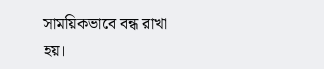সাময়িকভাবে বন্ধ রাখা হয়।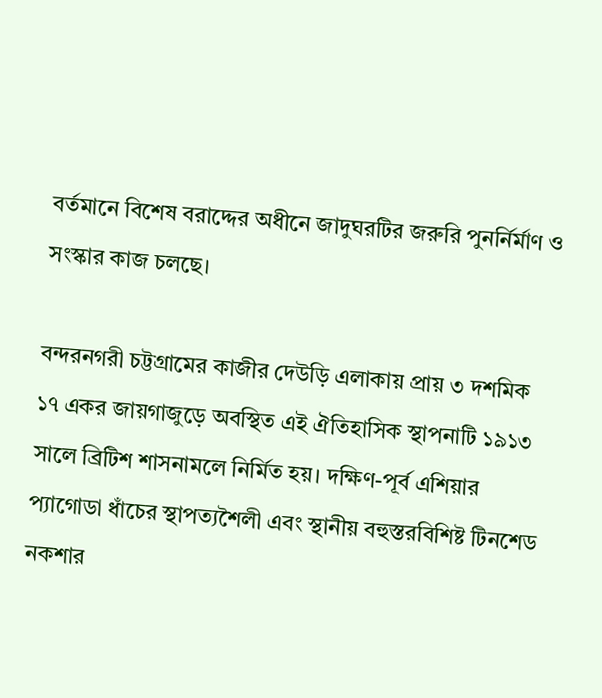বর্তমানে বিশেষ বরাদ্দের অধীনে জাদুঘরটির জরুরি পুনর্নির্মাণ ও সংস্কার কাজ চলছে।

বন্দরনগরী চট্টগ্রামের কাজীর দেউড়ি এলাকায় প্রায় ৩ দশমিক ১৭ একর জায়গাজুড়ে অবস্থিত এই ঐতিহাসিক স্থাপনাটি ১৯১৩ সালে ব্রিটিশ শাসনামলে নির্মিত হয়। দক্ষিণ-পূর্ব এশিয়ার প্যাগোডা ধাঁচের স্থাপত্যশৈলী এবং স্থানীয় বহুস্তরবিশিষ্ট টিনশেড নকশার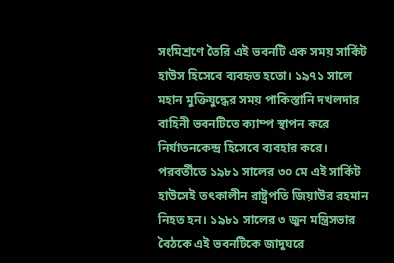সংমিশ্রণে তৈরি এই ভবনটি এক সময় সার্কিট হাউস হিসেবে ব্যবহৃত হতো। ১৯৭১ সালে মহান মুক্তিযুদ্ধের সময় পাকিস্তানি দখলদার বাহিনী ভবনটিতে ক্যাম্প স্থাপন করে নির্যাতনকেন্দ্র হিসেবে ব্যবহার করে। পরবর্তীতে ১৯৮১ সালের ৩০ মে এই সার্কিট হাউসেই তৎকালীন রাষ্ট্রপতি জিয়াউর রহমান নিহত হন। ১৯৮১ সালের ৩ জুন মন্ত্রিসভার বৈঠকে এই ভবনটিকে জাদুঘরে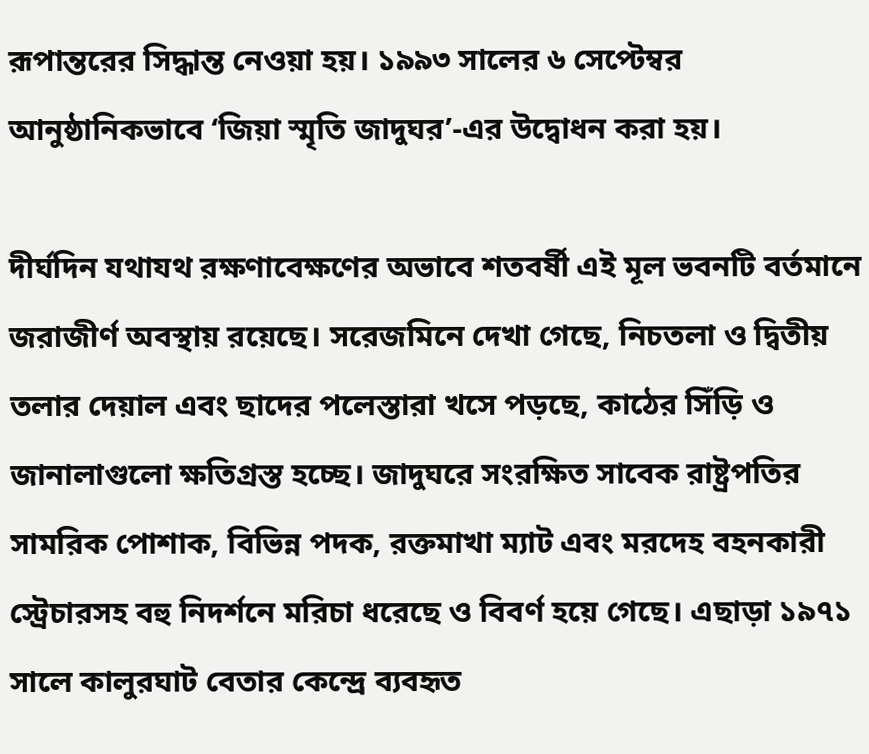রূপান্তরের সিদ্ধান্ত নেওয়া হয়। ১৯৯৩ সালের ৬ সেপ্টেম্বর আনুষ্ঠানিকভাবে ‘জিয়া স্মৃতি জাদুঘর’-এর উদ্বোধন করা হয়।

দীর্ঘদিন যথাযথ রক্ষণাবেক্ষণের অভাবে শতবর্ষী এই মূল ভবনটি বর্তমানে জরাজীর্ণ অবস্থায় রয়েছে। সরেজমিনে দেখা গেছে, নিচতলা ও দ্বিতীয় তলার দেয়াল এবং ছাদের পলেস্তারা খসে পড়ছে, কাঠের সিঁড়ি ও জানালাগুলো ক্ষতিগ্রস্ত হচ্ছে। জাদুঘরে সংরক্ষিত সাবেক রাষ্ট্রপতির সামরিক পোশাক, বিভিন্ন পদক, রক্তমাখা ম্যাট এবং মরদেহ বহনকারী স্ট্রেচারসহ বহু নিদর্শনে মরিচা ধরেছে ও বিবর্ণ হয়ে গেছে। এছাড়া ১৯৭১ সালে কালুরঘাট বেতার কেন্দ্রে ব্যবহৃত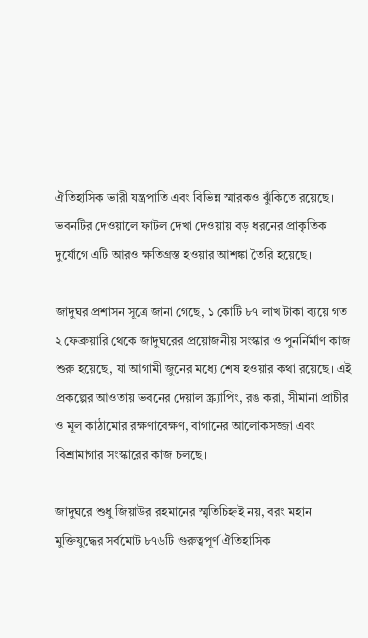ঐতিহাসিক ভারী যন্ত্রপাতি এবং বিভিন্ন স্মারকও ঝুঁকিতে রয়েছে। ভবনটির দেওয়ালে ফাটল দেখা দেওয়ায় বড় ধরনের প্রাকৃতিক দুর্যোগে এটি আরও ক্ষতিগ্রস্ত হওয়ার আশঙ্কা তৈরি হয়েছে।

জাদুঘর প্রশাসন সূত্রে জানা গেছে, ১ কোটি ৮৭ লাখ টাকা ব্যয়ে গত ২ ফেব্রুয়ারি থেকে জাদুঘরের প্রয়োজনীয় সংস্কার ও পুনর্নির্মাণ কাজ শুরু হয়েছে, যা আগামী জুনের মধ্যে শেষ হওয়ার কথা রয়েছে। এই প্রকল্পের আওতায় ভবনের দেয়াল স্ক্র্যাপিং, রঙ করা, সীমানা প্রাচীর ও মূল কাঠামোর রক্ষণাবেক্ষণ, বাগানের আলোকসজ্জা এবং বিশ্রামাগার সংস্কারের কাজ চলছে।

জাদুঘরে শুধু জিয়াউর রহমানের স্মৃতিচিহ্নই নয়, বরং মহান মুক্তিযুদ্ধের সর্বমোট ৮৭৬টি গুরুত্বপূর্ণ ঐতিহাসিক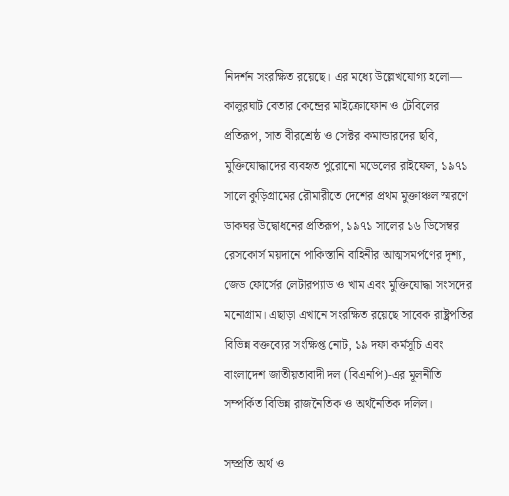নিদর্শন সংরক্ষিত রয়েছে। এর মধ্যে উল্লেখযোগ্য হলো— কালুরঘাট বেতার কেন্দ্রের মাইক্রোফোন ও টেবিলের প্রতিরূপ, সাত বীরশ্রেষ্ঠ ও সেক্টর কমান্ডারদের ছবি, মুক্তিযোদ্ধাদের ব্যবহৃত পুরোনো মডেলের রাইফেল, ১৯৭১ সালে কুড়িগ্রামের রৌমারীতে দেশের প্রথম মুক্তাঞ্চল স্মরণে ডাকঘর উদ্বোধনের প্রতিরূপ, ১৯৭১ সালের ১৬ ডিসেম্বর রেসকোর্স ময়দানে পাকিস্তানি বাহিনীর আত্মসমর্পণের দৃশ্য, জেড ফোর্সের লেটারপ্যাড ও খাম এবং মুক্তিযোদ্ধা সংসদের মনোগ্রাম। এছাড়া এখানে সংরক্ষিত রয়েছে সাবেক রাষ্ট্রপতির বিভিন্ন বক্তব্যের সংক্ষিপ্ত নোট, ১৯ দফা কর্মসূচি এবং বাংলাদেশ জাতীয়তাবাদী দল (বিএনপি)-এর মূলনীতি সম্পর্কিত বিভিন্ন রাজনৈতিক ও অর্থনৈতিক দলিল।

সম্প্রতি অর্থ ও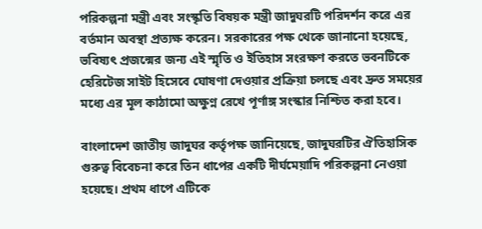পরিকল্পনা মন্ত্রী এবং সংস্কৃতি বিষয়ক মন্ত্রী জাদুঘরটি পরিদর্শন করে এর বর্তমান অবস্থা প্রত্যক্ষ করেন। সরকারের পক্ষ থেকে জানানো হয়েছে, ভবিষ্যৎ প্রজন্মের জন্য এই স্মৃতি ও ইতিহাস সংরক্ষণ করতে ভবনটিকে হেরিটেজ সাইট হিসেবে ঘোষণা দেওয়ার প্রক্রিয়া চলছে এবং দ্রুত সময়ের মধ্যে এর মূল কাঠামো অক্ষুণ্ন রেখে পূর্ণাঙ্গ সংস্কার নিশ্চিত করা হবে।

বাংলাদেশ জাতীয় জাদুঘর কর্তৃপক্ষ জানিয়েছে, জাদুঘরটির ঐতিহাসিক গুরুত্ব বিবেচনা করে তিন ধাপের একটি দীর্ঘমেয়াদি পরিকল্পনা নেওয়া হয়েছে। প্রথম ধাপে এটিকে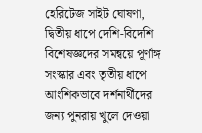হেরিটেজ সাইট ঘোষণা, দ্বিতীয় ধাপে দেশি-বিদেশি বিশেষজ্ঞদের সমন্বয়ে পূর্ণাঙ্গ সংস্কার এবং তৃতীয় ধাপে আংশিকভাবে দর্শনার্থীদের জন্য পুনরায় খুলে দেওয়া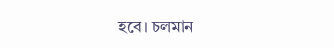হবে। চলমান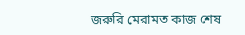জরুরি মেরামত কাজ শেষ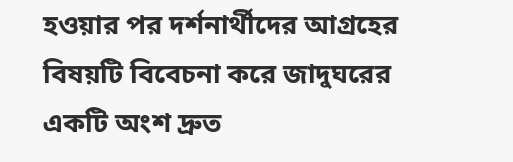হওয়ার পর দর্শনার্থীদের আগ্রহের বিষয়টি বিবেচনা করে জাদুঘরের একটি অংশ দ্রুত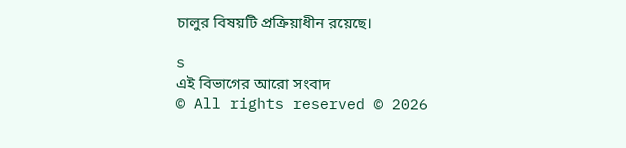চালুর বিষয়টি প্রক্রিয়াধীন রয়েছে।

s
এই বিভাগের আরো সংবাদ
© All rights reserved © 2026